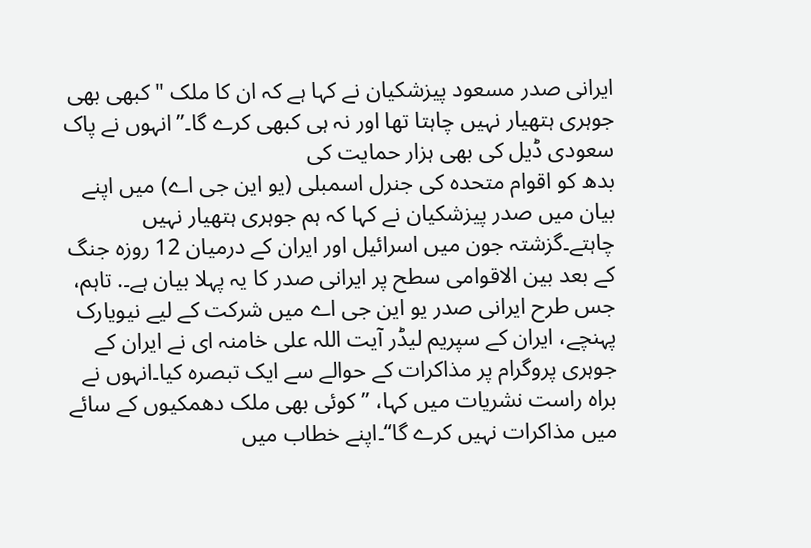ایرانی صدر مسعود پیزشکیان نے کہا ہے کہ ان کا ملک "کبھی بھی جوہری ہتھیار نہیں چاہتا تھا اور نہ ہی کبھی کرے گا۔”انہوں نے پاک سعودی ڈیل کی بھی ہزار حمایت کی
بدھ کو اقوام متحدہ کی جنرل اسمبلی (یو این جی اے) میں اپنے بیان میں صدر پیزشکیان نے کہا کہ ہم جوہری ہتھیار نہیں چاہتے۔گزشتہ جون میں اسرائیل اور ایران کے درمیان 12 روزہ جنگ کے بعد بین الاقوامی سطح پر ایرانی صدر کا یہ پہلا بیان ہے۔. تاہم، جس طرح ایرانی صدر یو این جی اے میں شرکت کے لیے نیویارک پہنچے، ایران کے سپریم لیڈر آیت اللہ علی خامنہ ای نے ایران کے جوہری پروگرام پر مذاکرات کے حوالے سے ایک تبصرہ کیا۔انہوں نے براہ راست نشریات میں کہا، ’’کوئی بھی ملک دھمکیوں کے سائے میں مذاکرات نہیں کرے گا‘‘۔اپنے خطاب میں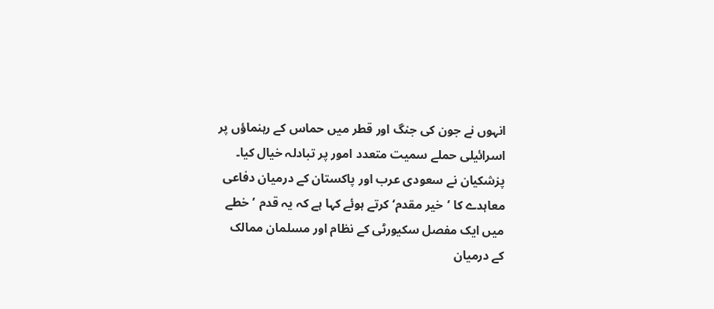انہوں نے جون کی جنگ اور قطر میں حماس کے رہنماؤں پر اسرائیلی حملے سمیت متعدد امور پر تبادلہ خیال کیا۔
پزشکیان نے سعودی عرب اور پاکستان کے درمیان دفاعی معاہدے کا ’خیر مقدم‘ کرتے ہوئے کہا ہے کہ یہ قدم ’خطے میں ایک مفصل سکیورٹی کے نظام اور مسلمان ممالک کے درمیان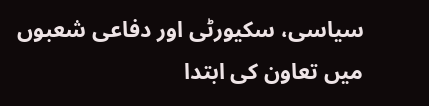سیاسی، سکیورٹی اور دفاعی شعبوں میں تعاون کی ابتدا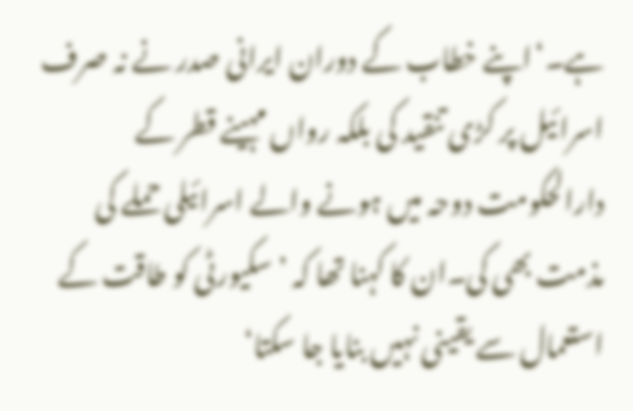ہے۔‘اپنے خطاب کے دوران ایرانی صدر نے نہ صرف اسرائیل پر کڑی تنقید کی بلکہ رواں مہینے قطر کے دارالحکومت دوحہ میں ہونے والے اسرائیلی حملے کی مذمت بھی کی۔ان کا کہنا تھا کہ ’سکیورٹی کو طاقت کے استعمال سے یقینی نہیں بنایا جا سکتا‘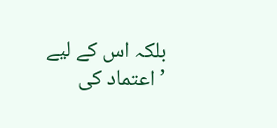بلکہ اس کے لیے ’اعتماد کی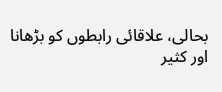بحالی، علاقائی رابطوں کو بڑھانا اور کثیر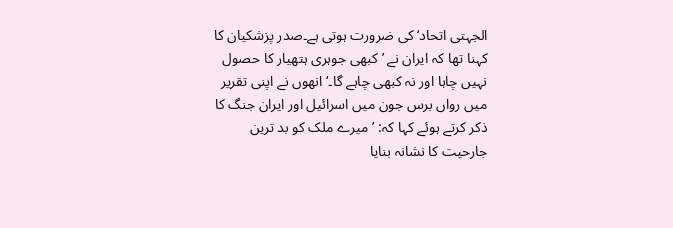الجہتی اتحاد‘ کی ضرورت ہوتی ہے۔صدر پزشکیان کا کہنا تھا کہ ایران نے ’کبھی جوہری ہتھیار کا حصول نہیں چاہا اور نہ کبھی چاہے گا۔‘انھوں نے اپنی تقریر میں رواں برس جون میں اسرائیل اور ایران جنگ کا ذکر کرتے ہوئے کہا کہ: ’میرے ملک کو بد ترین جارحیت کا نشانہ بنایا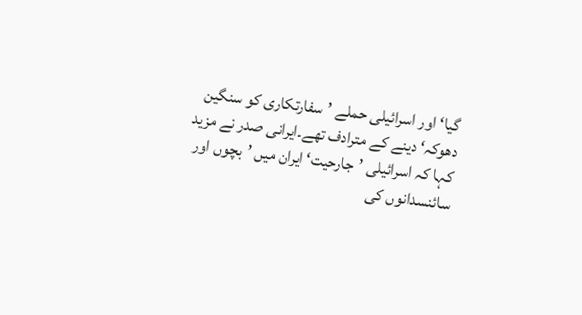گیا‘ اور اسرائیلی حملے ’سفارتکاری کو سنگین دھوکہ‘ دینے کے مترادف تھے۔ایرانی صدر نے مزید کہا کہ اسرائیلی ’جارحیت‘ ایران میں ’بچوں اور سائنسدانوں کی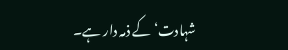شہادت‘ کے ذمہ دار ہے۔